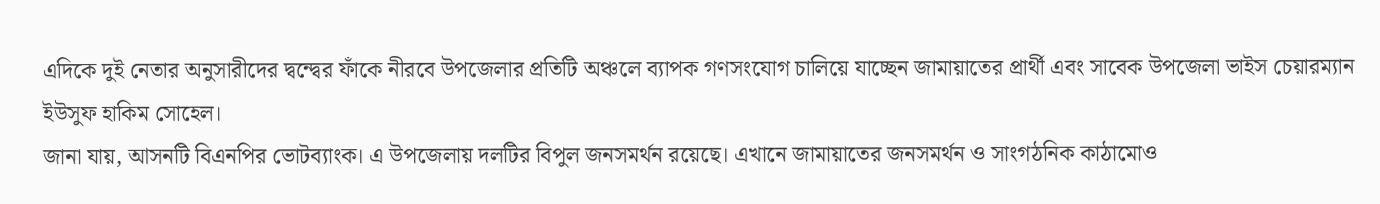এদিকে দুই নেতার অনুসারীদের দ্বন্দ্বের ফাঁকে নীরবে উপজেলার প্রতিটি অঞ্চলে ব্যাপক গণসংযোগ চালিয়ে যাচ্ছেন জামায়াতের প্রার্থী এবং সাবেক উপজেলা ভাইস চেয়ারম্যান ইউসুফ হাকিম সোহেল।
জানা যায়, আসনটি বিএনপির ভোটব্যাংক। এ উপজেলায় দলটির বিপুল জনসমর্থন রয়েছে। এখানে জামায়াতের জনসমর্থন ও সাংগঠনিক কাঠামোও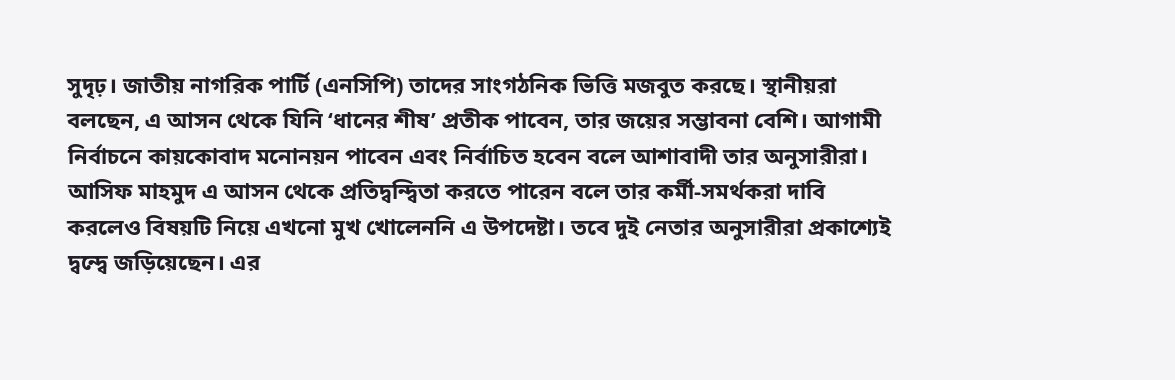সুদৃঢ়। জাতীয় নাগরিক পার্টি (এনসিপি) তাদের সাংগঠনিক ভিত্তি মজবুত করছে। স্থানীয়রা বলছেন, এ আসন থেকে যিনি ‘ধানের শীষ’ প্রতীক পাবেন, তার জয়ের সম্ভাবনা বেশি। আগামী নির্বাচনে কায়কোবাদ মনোনয়ন পাবেন এবং নির্বাচিত হবেন বলে আশাবাদী তার অনুসারীরা। আসিফ মাহমুদ এ আসন থেকে প্রতিদ্বন্দ্বিতা করতে পারেন বলে তার কর্মী-সমর্থকরা দাবি করলেও বিষয়টি নিয়ে এখনো মুখ খোলেননি এ উপদেষ্টা। তবে দুই নেতার অনুসারীরা প্রকাশ্যেই দ্বন্দ্বে জড়িয়েছেন। এর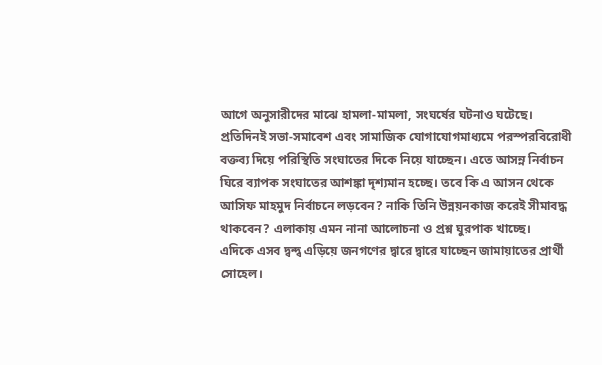আগে অনুসারীদের মাঝে হামলা-মামলা, সংঘর্ষের ঘটনাও ঘটেছে। প্রতিদিনই সভা-সমাবেশ এবং সামাজিক যোগাযোগমাধ্যমে পরস্পরবিরোধী বক্তব্য দিয়ে পরিস্থিতি সংঘাতের দিকে নিয়ে যাচ্ছেন। এতে আসন্ন নির্বাচন ঘিরে ব্যাপক সংঘাতের আশঙ্কা দৃশ্যমান হচ্ছে। তবে কি এ আসন থেকে আসিফ মাহমুদ নির্বাচনে লড়বেন? নাকি তিনি উন্নয়নকাজ করেই সীমাবদ্ধ থাকবেন? এলাকায় এমন নানা আলোচনা ও প্রশ্ন ঘুরপাক খাচ্ছে।
এদিকে এসব দ্বন্দ্ব এড়িয়ে জনগণের দ্বারে দ্বারে যাচ্ছেন জামায়াতের প্রার্থী সোহেল।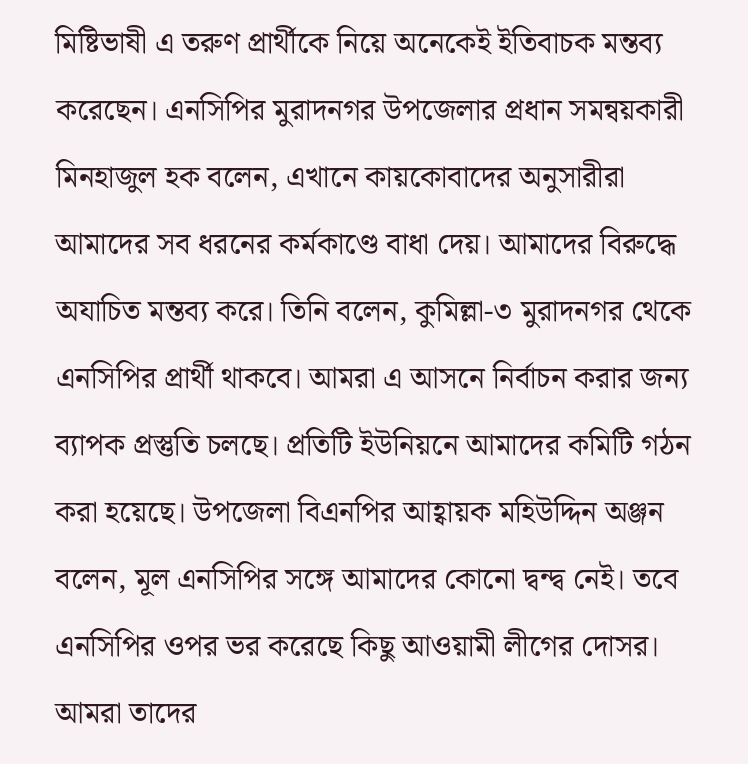মিষ্টিভাষী এ তরুণ প্রার্থীকে নিয়ে অনেকেই ইতিবাচক মন্তব্য করেছেন। এনসিপির মুরাদনগর উপজেলার প্রধান সমন্বয়কারী মিনহাজুল হক বলেন, এখানে কায়কোবাদের অনুসারীরা আমাদের সব ধরনের কর্মকাণ্ডে বাধা দেয়। আমাদের বিরুদ্ধে অযাচিত মন্তব্য করে। তিনি বলেন, কুমিল্লা-৩ মুরাদনগর থেকে এনসিপির প্রার্থী থাকবে। আমরা এ আসনে নির্বাচন করার জন্য ব্যাপক প্রস্তুতি চলছে। প্রতিটি ইউনিয়নে আমাদের কমিটি গঠন করা হয়েছে। উপজেলা বিএনপির আহ্বায়ক মহিউদ্দিন অঞ্জন বলেন, মূল এনসিপির সঙ্গে আমাদের কোনো দ্বন্দ্ব নেই। তবে এনসিপির ওপর ভর করেছে কিছু আওয়ামী লীগের দোসর। আমরা তাদের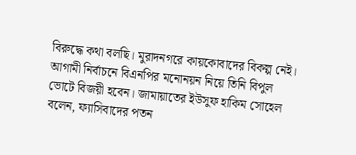বিরুদ্ধে কথা বলছি। মুরাদনগরে কায়কোবাদের বিকল্প নেই। আগামী নির্বাচনে বিএনপির মনোনয়ন নিয়ে তিনি বিপুল ভোটে বিজয়ী হবেন। জামায়াতের ইউসুফ হাকিম সোহেল বলেন, ফ্যাসিবাদের পতন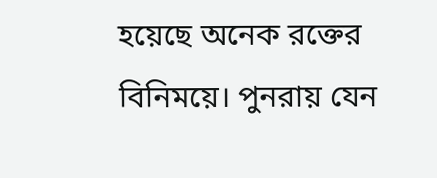হয়েছে অনেক রক্তের বিনিময়ে। পুনরায় যেন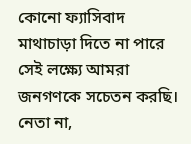কোনো ফ্যাসিবাদ মাথাচাড়া দিতে না পারে সেই লক্ষ্যে আমরা জনগণকে সচেতন করছি। নেতা না,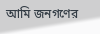আমি জনগণের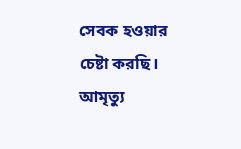সেবক হওয়ার চেষ্টা করছি। আমৃত্যু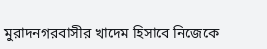মুরাদনগরবাসীর খাদেম হিসাবে নিজেকে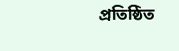প্রতিষ্ঠিত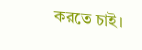করতে চাই।